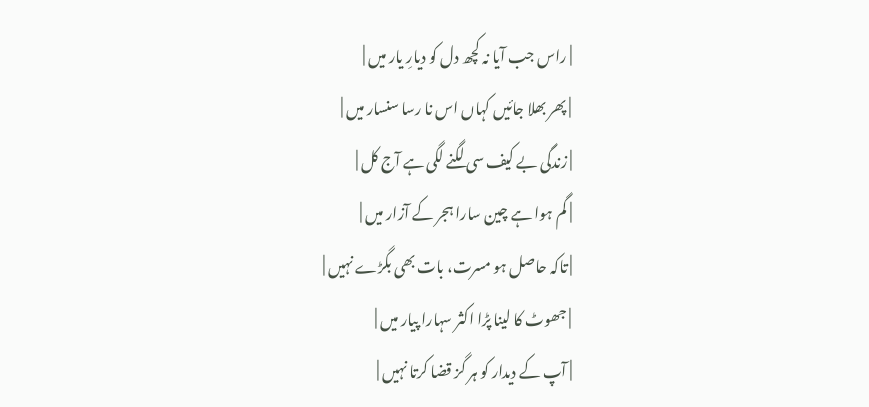| راس جب آیا نہ کچھ دل کو دیارِ یار میں |
| پھر بھلا جائیں کہاں اس نا رسا سنسار میں |
| زندگی بے کیف سی لگنے لگی ہے آج کل |
| گم ہوا ہے چین سارا ہجر کے آزار میں |
| تاکہ حاصل ہو مسرت، بات بھی بگڑے نہیں |
| جھوٹ کا لینا پڑا اکثر سہارا پیار میں |
| آپ کے دیدار کو ہر گز قضا کرتا نہیں |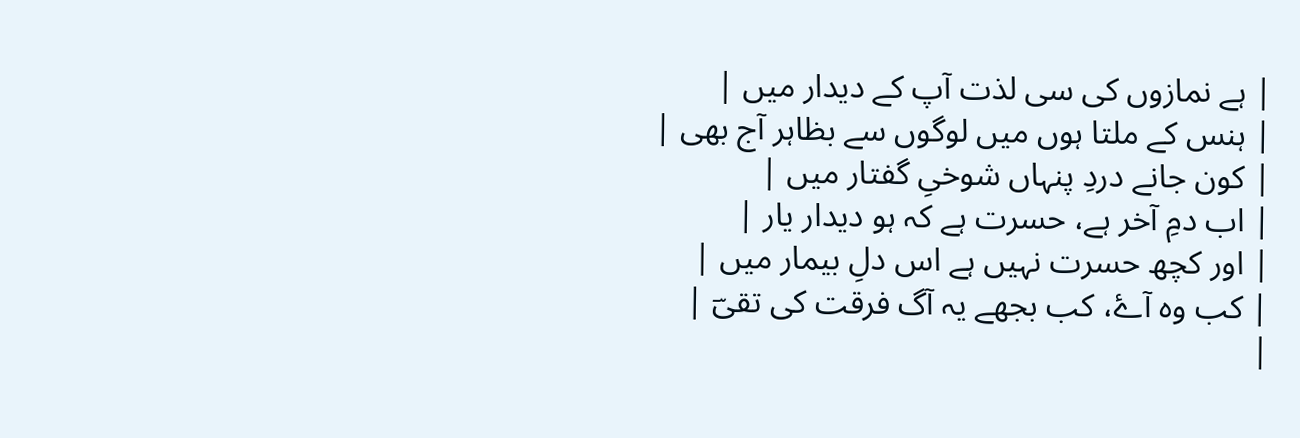| ہے نمازوں کی سی لذت آپ کے دیدار میں |
| ہنس کے ملتا ہوں میں لوگوں سے بظاہر آج بھی |
| کون جانے دردِ پنہاں شوخیِ گفتار میں |
| اب دمِ آخر ہے، حسرت ہے کہ ہو دیدار یار |
| اور کچھ حسرت نہیں ہے اس دلِ بیمار میں |
| کب وہ آۓ، کب بجھے یہ آگ فرقت کی تقیؔ |
|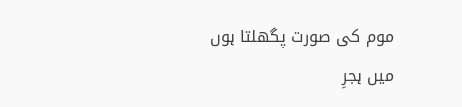موم کی صورت پگھلتا ہوں میں ہجرِ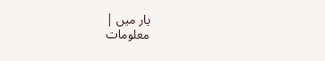یار میں |
معلومات